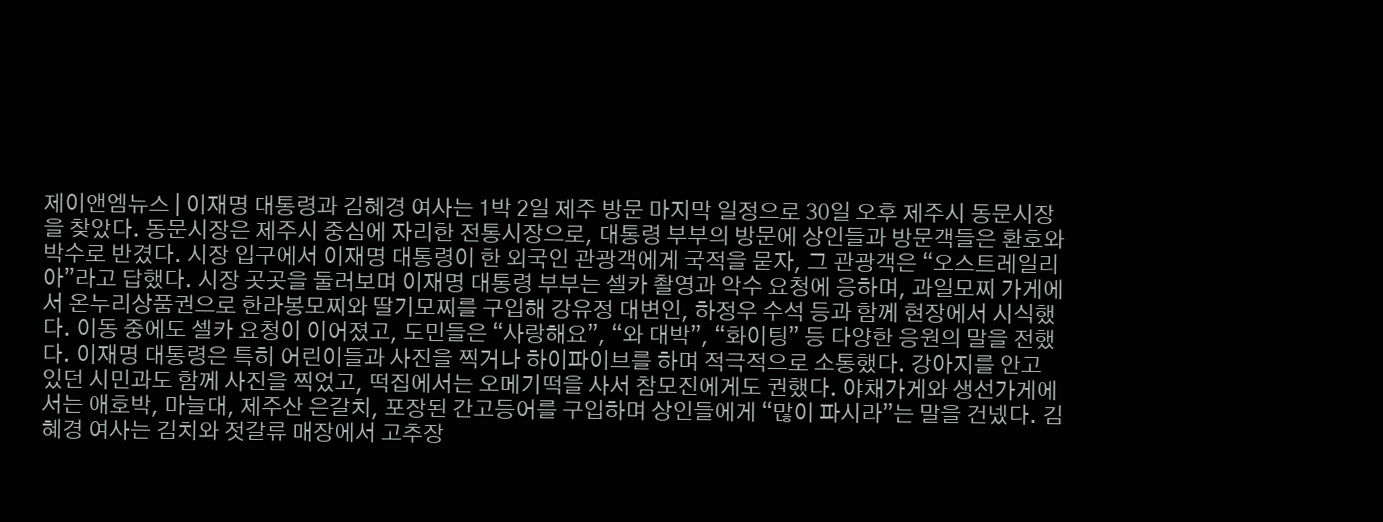제이앤엠뉴스 | 이재명 대통령과 김혜경 여사는 1박 2일 제주 방문 마지막 일정으로 30일 오후 제주시 동문시장을 찾았다. 동문시장은 제주시 중심에 자리한 전통시장으로, 대통령 부부의 방문에 상인들과 방문객들은 환호와 박수로 반겼다. 시장 입구에서 이재명 대통령이 한 외국인 관광객에게 국적을 묻자, 그 관광객은 “오스트레일리아”라고 답했다. 시장 곳곳을 둘러보며 이재명 대통령 부부는 셀카 촬영과 악수 요청에 응하며, 과일모찌 가게에서 온누리상품권으로 한라봉모찌와 딸기모찌를 구입해 강유정 대변인, 하정우 수석 등과 함께 현장에서 시식했다. 이동 중에도 셀카 요청이 이어졌고, 도민들은 “사랑해요”, “와 대박”, “화이팅” 등 다양한 응원의 말을 전했다. 이재명 대통령은 특히 어린이들과 사진을 찍거나 하이파이브를 하며 적극적으로 소통했다. 강아지를 안고 있던 시민과도 함께 사진을 찍었고, 떡집에서는 오메기떡을 사서 참모진에게도 권했다. 야채가게와 생선가게에서는 애호박, 마늘대, 제주산 은갈치, 포장된 간고등어를 구입하며 상인들에게 “많이 파시라”는 말을 건넸다. 김혜경 여사는 김치와 젓갈류 매장에서 고추장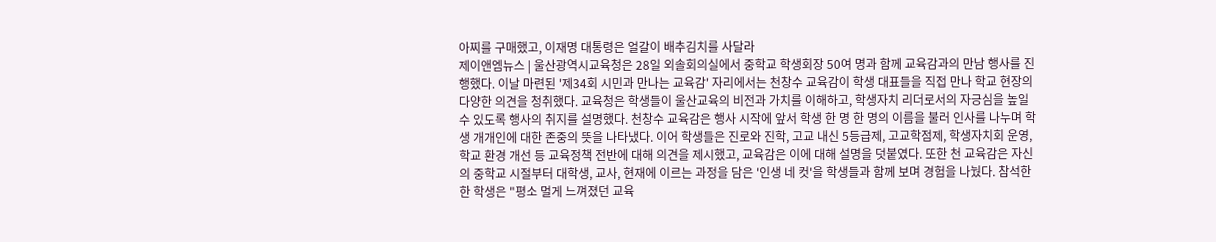아찌를 구매했고, 이재명 대통령은 얼갈이 배추김치를 사달라
제이앤엠뉴스 | 울산광역시교육청은 28일 외솔회의실에서 중학교 학생회장 50여 명과 함께 교육감과의 만남 행사를 진행했다. 이날 마련된 '제34회 시민과 만나는 교육감' 자리에서는 천창수 교육감이 학생 대표들을 직접 만나 학교 현장의 다양한 의견을 청취했다. 교육청은 학생들이 울산교육의 비전과 가치를 이해하고, 학생자치 리더로서의 자긍심을 높일 수 있도록 행사의 취지를 설명했다. 천창수 교육감은 행사 시작에 앞서 학생 한 명 한 명의 이름을 불러 인사를 나누며 학생 개개인에 대한 존중의 뜻을 나타냈다. 이어 학생들은 진로와 진학, 고교 내신 5등급제, 고교학점제, 학생자치회 운영, 학교 환경 개선 등 교육정책 전반에 대해 의견을 제시했고, 교육감은 이에 대해 설명을 덧붙였다. 또한 천 교육감은 자신의 중학교 시절부터 대학생, 교사, 현재에 이르는 과정을 담은 '인생 네 컷'을 학생들과 함께 보며 경험을 나눴다. 참석한 한 학생은 "평소 멀게 느껴졌던 교육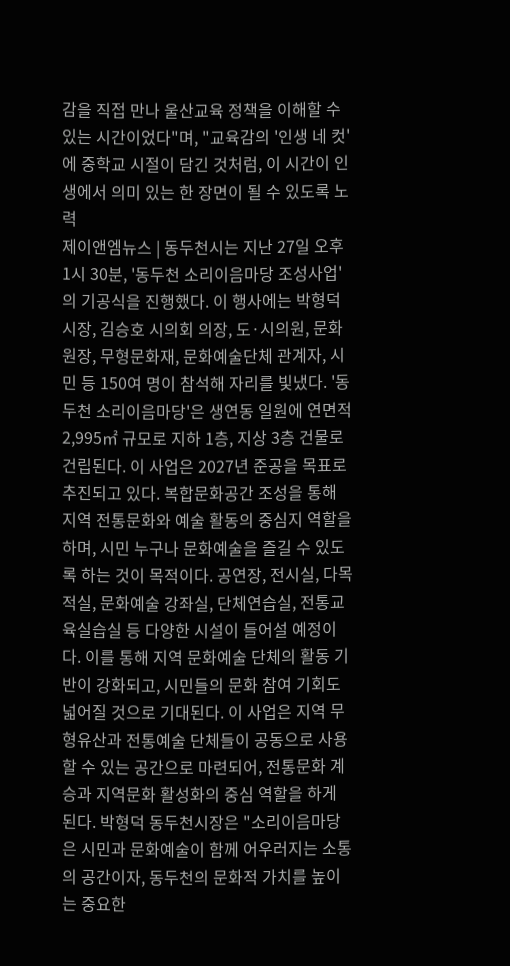감을 직접 만나 울산교육 정책을 이해할 수 있는 시간이었다"며, "교육감의 '인생 네 컷'에 중학교 시절이 담긴 것처럼, 이 시간이 인생에서 의미 있는 한 장면이 될 수 있도록 노력
제이앤엠뉴스 | 동두천시는 지난 27일 오후 1시 30분, '동두천 소리이음마당 조성사업'의 기공식을 진행했다. 이 행사에는 박형덕 시장, 김승호 시의회 의장, 도·시의원, 문화원장, 무형문화재, 문화예술단체 관계자, 시민 등 150여 명이 참석해 자리를 빛냈다. '동두천 소리이음마당'은 생연동 일원에 연면적 2,995㎡ 규모로 지하 1층, 지상 3층 건물로 건립된다. 이 사업은 2027년 준공을 목표로 추진되고 있다. 복합문화공간 조성을 통해 지역 전통문화와 예술 활동의 중심지 역할을 하며, 시민 누구나 문화예술을 즐길 수 있도록 하는 것이 목적이다. 공연장, 전시실, 다목적실, 문화예술 강좌실, 단체연습실, 전통교육실습실 등 다양한 시설이 들어설 예정이다. 이를 통해 지역 문화예술 단체의 활동 기반이 강화되고, 시민들의 문화 참여 기회도 넓어질 것으로 기대된다. 이 사업은 지역 무형유산과 전통예술 단체들이 공동으로 사용할 수 있는 공간으로 마련되어, 전통문화 계승과 지역문화 활성화의 중심 역할을 하게 된다. 박형덕 동두천시장은 "소리이음마당은 시민과 문화예술이 함께 어우러지는 소통의 공간이자, 동두천의 문화적 가치를 높이는 중요한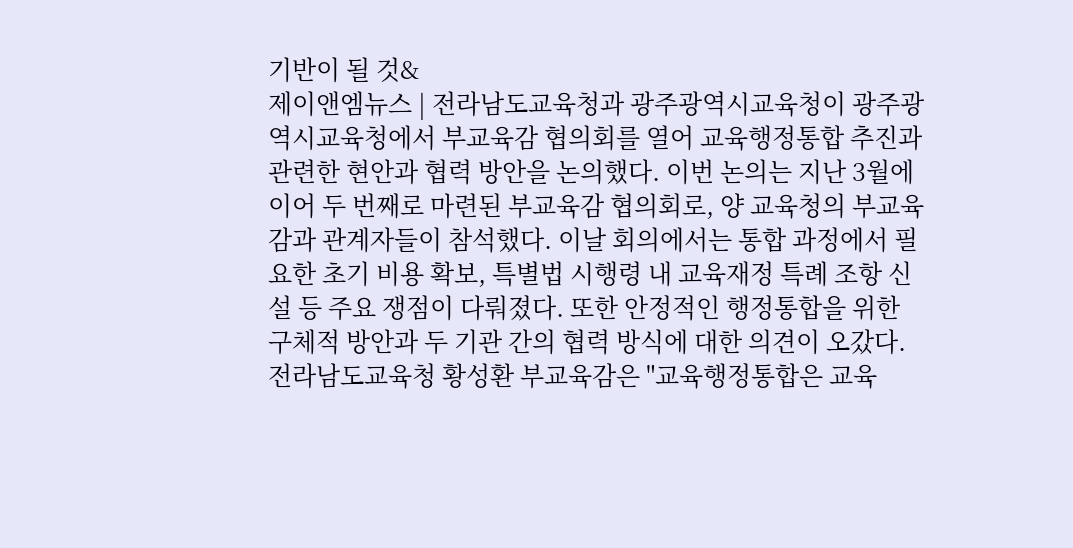기반이 될 것&
제이앤엠뉴스 | 전라남도교육청과 광주광역시교육청이 광주광역시교육청에서 부교육감 협의회를 열어 교육행정통합 추진과 관련한 현안과 협력 방안을 논의했다. 이번 논의는 지난 3월에 이어 두 번째로 마련된 부교육감 협의회로, 양 교육청의 부교육감과 관계자들이 참석했다. 이날 회의에서는 통합 과정에서 필요한 초기 비용 확보, 특별법 시행령 내 교육재정 특례 조항 신설 등 주요 쟁점이 다뤄졌다. 또한 안정적인 행정통합을 위한 구체적 방안과 두 기관 간의 협력 방식에 대한 의견이 오갔다. 전라남도교육청 황성환 부교육감은 "교육행정통합은 교육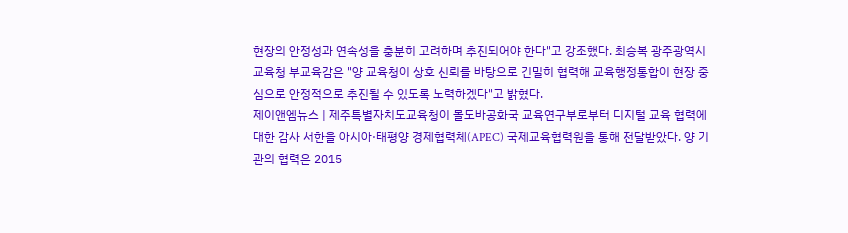현장의 안정성과 연속성을 충분히 고려하며 추진되어야 한다"고 강조했다. 최승복 광주광역시교육청 부교육감은 "양 교육청이 상호 신뢰를 바탕으로 긴밀히 협력해 교육행정통합이 현장 중심으로 안정적으로 추진될 수 있도록 노력하겠다"고 밝혔다.
제이앤엠뉴스 | 제주특별자치도교육청이 몰도바공화국 교육연구부로부터 디지털 교육 협력에 대한 감사 서한을 아시아·태평양 경제협력체(APEC) 국제교육협력원을 통해 전달받았다. 양 기관의 협력은 2015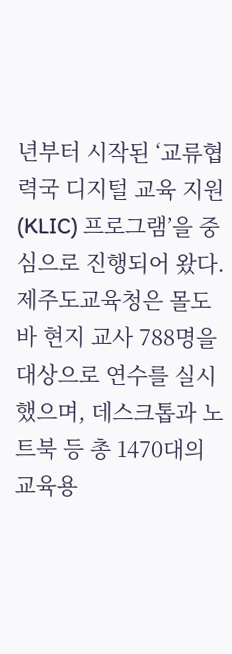년부터 시작된 ‘교류협력국 디지털 교육 지원(KLIC) 프로그램’을 중심으로 진행되어 왔다. 제주도교육청은 몰도바 현지 교사 788명을 대상으로 연수를 실시했으며, 데스크톱과 노트북 등 총 1470대의 교육용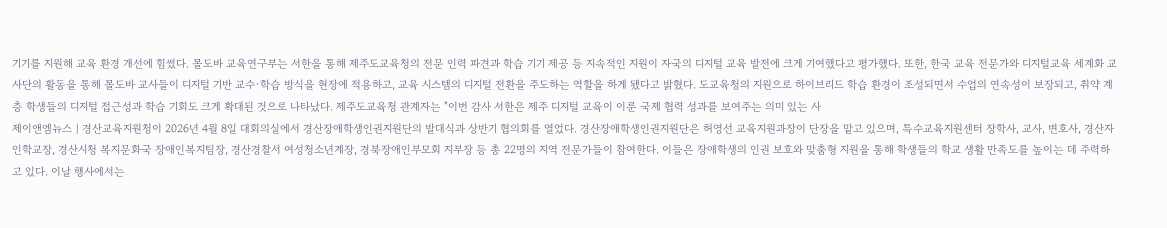기기를 지원해 교육 환경 개선에 힘썼다. 몰도바 교육연구부는 서한을 통해 제주도교육청의 전문 인력 파견과 학습 기기 제공 등 지속적인 지원이 자국의 디지털 교육 발전에 크게 기여했다고 평가했다. 또한, 한국 교육 전문가와 디지털교육 세계화 교사단의 활동을 통해 몰도바 교사들이 디지털 기반 교수·학습 방식을 현장에 적용하고, 교육 시스템의 디지털 전환을 주도하는 역할을 하게 됐다고 밝혔다. 도교육청의 지원으로 하이브리드 학습 환경이 조성되면서 수업의 연속성이 보장되고, 취약 계층 학생들의 디지털 접근성과 학습 기회도 크게 확대된 것으로 나타났다. 제주도교육청 관계자는 "이번 감사 서한은 제주 디지털 교육이 이룬 국제 협력 성과를 보여주는 의미 있는 사
제이앤엠뉴스 | 경산교육지원청이 2026년 4월 8일 대회의실에서 경산장애학생인권지원단의 발대식과 상반기 협의회를 열었다. 경산장애학생인권지원단은 허영선 교육지원과장이 단장을 맡고 있으며, 특수교육지원센터 장학사, 교사, 변호사, 경산자인학교장, 경산시청 복지문화국 장애인복지팀장, 경산경찰서 여성청소년계장, 경북장애인부모회 지부장 등 총 22명의 지역 전문가들이 참여한다. 이들은 장애학생의 인권 보호와 맞춤형 지원을 통해 학생들의 학교 생활 만족도를 높이는 데 주력하고 있다. 이날 행사에서는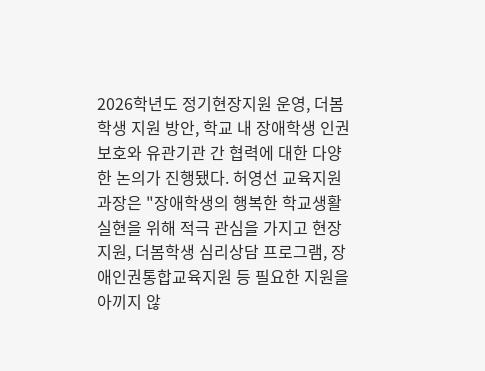2026학년도 정기현장지원 운영, 더봄학생 지원 방안, 학교 내 장애학생 인권보호와 유관기관 간 협력에 대한 다양한 논의가 진행됐다. 허영선 교육지원과장은 "장애학생의 행복한 학교생활 실현을 위해 적극 관심을 가지고 현장지원, 더봄학생 심리상담 프로그램, 장애인권통합교육지원 등 필요한 지원을 아끼지 않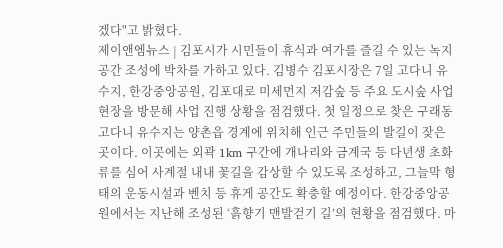겠다"고 밝혔다.
제이앤엠뉴스 | 김포시가 시민들이 휴식과 여가를 즐길 수 있는 녹지 공간 조성에 박차를 가하고 있다. 김병수 김포시장은 7일 고다니 유수지, 한강중앙공원, 김포대로 미세먼지 저감숲 등 주요 도시숲 사업 현장을 방문해 사업 진행 상황을 점검했다. 첫 일정으로 찾은 구래동 고다니 유수지는 양촌읍 경계에 위치해 인근 주민들의 발길이 잦은 곳이다. 이곳에는 외곽 1km 구간에 개나리와 금계국 등 다년생 초화류를 심어 사계절 내내 꽃길을 감상할 수 있도록 조성하고, 그늘막 형태의 운동시설과 벤치 등 휴게 공간도 확충할 예정이다. 한강중앙공원에서는 지난해 조성된 ‘흙향기 맨발걷기 길’의 현황을 점검했다. 마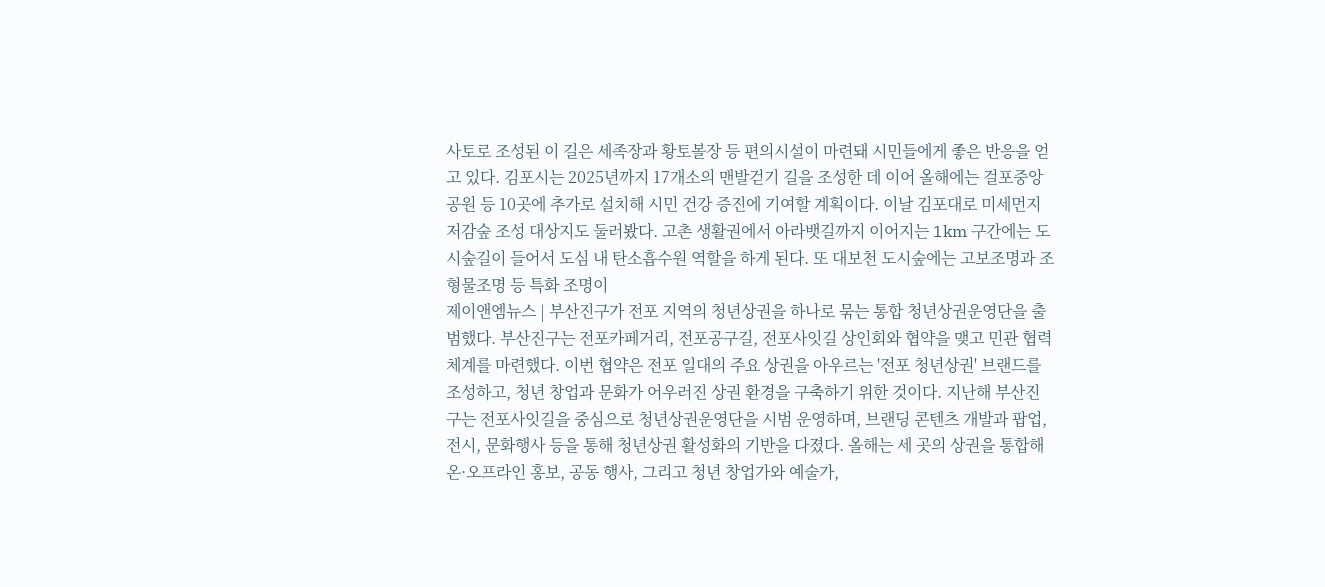사토로 조성된 이 길은 세족장과 황토볼장 등 편의시설이 마련돼 시민들에게 좋은 반응을 얻고 있다. 김포시는 2025년까지 17개소의 맨발걷기 길을 조성한 데 이어 올해에는 걸포중앙공원 등 10곳에 추가로 설치해 시민 건강 증진에 기여할 계획이다. 이날 김포대로 미세먼지 저감숲 조성 대상지도 둘러봤다. 고촌 생활권에서 아라뱃길까지 이어지는 1km 구간에는 도시숲길이 들어서 도심 내 탄소흡수원 역할을 하게 된다. 또 대보천 도시숲에는 고보조명과 조형물조명 등 특화 조명이
제이앤엠뉴스 | 부산진구가 전포 지역의 청년상권을 하나로 묶는 통합 청년상권운영단을 출범했다. 부산진구는 전포카페거리, 전포공구길, 전포사잇길 상인회와 협약을 맺고 민관 협력 체계를 마련했다. 이번 협약은 전포 일대의 주요 상권을 아우르는 '전포 청년상권' 브랜드를 조성하고, 청년 창업과 문화가 어우러진 상권 환경을 구축하기 위한 것이다. 지난해 부산진구는 전포사잇길을 중심으로 청년상권운영단을 시범 운영하며, 브랜딩 콘텐츠 개발과 팝업, 전시, 문화행사 등을 통해 청년상권 활성화의 기반을 다졌다. 올해는 세 곳의 상권을 통합해 온·오프라인 홍보, 공동 행사, 그리고 청년 창업가와 예술가,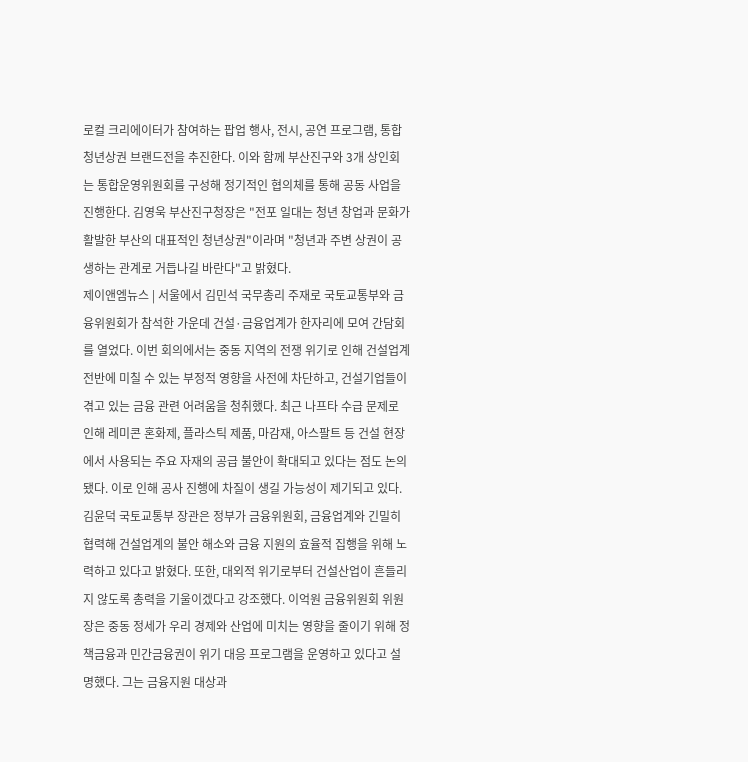로컬 크리에이터가 참여하는 팝업 행사, 전시, 공연 프로그램, 통합 청년상권 브랜드전을 추진한다. 이와 함께 부산진구와 3개 상인회는 통합운영위원회를 구성해 정기적인 협의체를 통해 공동 사업을 진행한다. 김영욱 부산진구청장은 "전포 일대는 청년 창업과 문화가 활발한 부산의 대표적인 청년상권"이라며 "청년과 주변 상권이 공생하는 관계로 거듭나길 바란다"고 밝혔다.
제이앤엠뉴스 | 서울에서 김민석 국무총리 주재로 국토교통부와 금융위원회가 참석한 가운데 건설·금융업계가 한자리에 모여 간담회를 열었다. 이번 회의에서는 중동 지역의 전쟁 위기로 인해 건설업계 전반에 미칠 수 있는 부정적 영향을 사전에 차단하고, 건설기업들이 겪고 있는 금융 관련 어려움을 청취했다. 최근 나프타 수급 문제로 인해 레미콘 혼화제, 플라스틱 제품, 마감재, 아스팔트 등 건설 현장에서 사용되는 주요 자재의 공급 불안이 확대되고 있다는 점도 논의됐다. 이로 인해 공사 진행에 차질이 생길 가능성이 제기되고 있다. 김윤덕 국토교통부 장관은 정부가 금융위원회, 금융업계와 긴밀히 협력해 건설업계의 불안 해소와 금융 지원의 효율적 집행을 위해 노력하고 있다고 밝혔다. 또한, 대외적 위기로부터 건설산업이 흔들리지 않도록 총력을 기울이겠다고 강조했다. 이억원 금융위원회 위원장은 중동 정세가 우리 경제와 산업에 미치는 영향을 줄이기 위해 정책금융과 민간금융권이 위기 대응 프로그램을 운영하고 있다고 설명했다. 그는 금융지원 대상과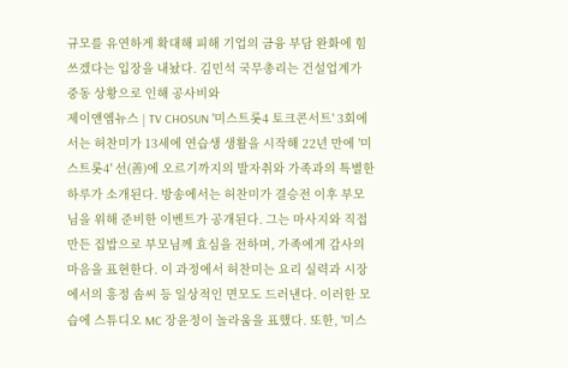규모를 유연하게 확대해 피해 기업의 금융 부담 완화에 힘쓰겠다는 입장을 내놨다. 김민석 국무총리는 건설업계가 중동 상황으로 인해 공사비와
제이앤엠뉴스 | TV CHOSUN '미스트롯4 토크콘서트' 3회에서는 허찬미가 13세에 연습생 생활을 시작해 22년 만에 '미스트롯4' 선(善)에 오르기까지의 발자취와 가족과의 특별한 하루가 소개된다. 방송에서는 허찬미가 결승전 이후 부모님을 위해 준비한 이벤트가 공개된다. 그는 마사지와 직접 만든 집밥으로 부모님께 효심을 전하며, 가족에게 감사의 마음을 표현한다. 이 과정에서 허찬미는 요리 실력과 시장에서의 흥정 솜씨 등 일상적인 면모도 드러낸다. 이러한 모습에 스튜디오 MC 장윤정이 놀라움을 표했다. 또한, '미스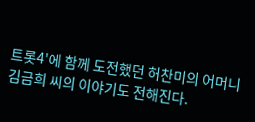트롯4'에 함께 도전했던 허찬미의 어머니 김금희 씨의 이야기도 전해진다.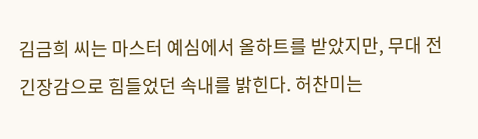김금희 씨는 마스터 예심에서 올하트를 받았지만, 무대 전 긴장감으로 힘들었던 속내를 밝힌다. 허찬미는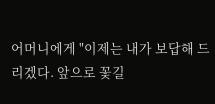어머니에게 "이제는 내가 보답해 드리겠다. 앞으로 꽃길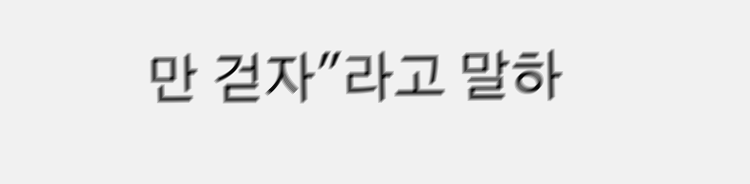만 걷자"라고 말하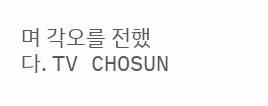며 각오를 전했다. TV CHOSUN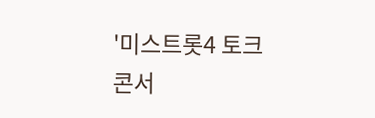'미스트롯4 토크콘서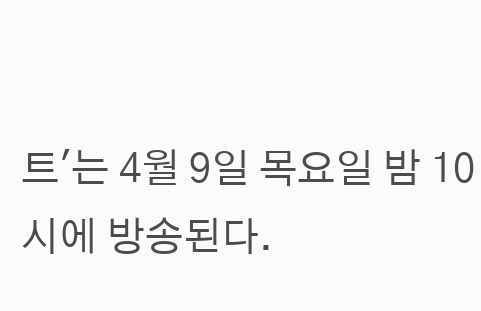트'는 4월 9일 목요일 밤 10시에 방송된다.